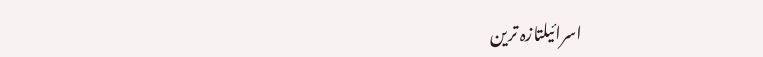اسرائیلتازہ ترین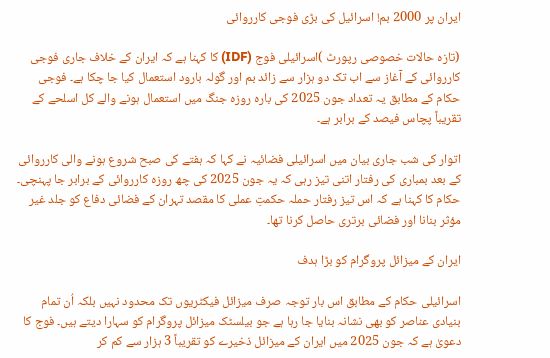ایران پر 2000 بم! اسرائیل کی بڑی فوجی کارروائی

(تازہ حالات خصوصی رپورٹ )اسرائیلی فوج (IDF) کا کہنا ہے کہ ایران کے خلاف جاری فوجی کارروائی کے آغاز سے اب تک دو ہزار سے زائد بم اور گولہ بارود استعمال کیا جا چکا ہے۔ فوجی حکام کے مطابق یہ تعداد جون 2025 کی بارہ روزہ جنگ میں استعمال ہونے والے کل اسلحے کے تقریباً پچاس فیصد کے برابر ہے۔

اتوار کی شب جاری بیان میں اسرائیلی فضائیہ نے کہا کہ ہفتے کی صبح شروع ہونے والی کارروائی کے بعد بمباری کی رفتار اتنی تیز رہی کہ یہ جون 2025 کی چھ روزہ کارروائی کے برابر جا پہنچی۔ حکام کا کہنا ہے کہ اس تیز رفتار حملہ حکمتِ عملی کا مقصد تہران کے فضائی دفاع کو جلد غیر مؤثر بنانا اور فضائی برتری حاصل کرنا تھا۔

ایران کے میزائل پروگرام کو بڑا ہدف

اسرائیلی حکام کے مطابق اس بار توجہ صرف میزائل فیکٹریوں تک محدود نہیں بلکہ اُن تمام بنیادی عناصر کو بھی نشانہ بنایا جا رہا ہے جو بیلسٹک میزائل پروگرام کو سہارا دیتے ہیں۔ فوج کا دعویٰ ہے کہ جون 2025 میں ایران کے میزائل ذخیرے کو تقریباً 3 ہزار سے کم کر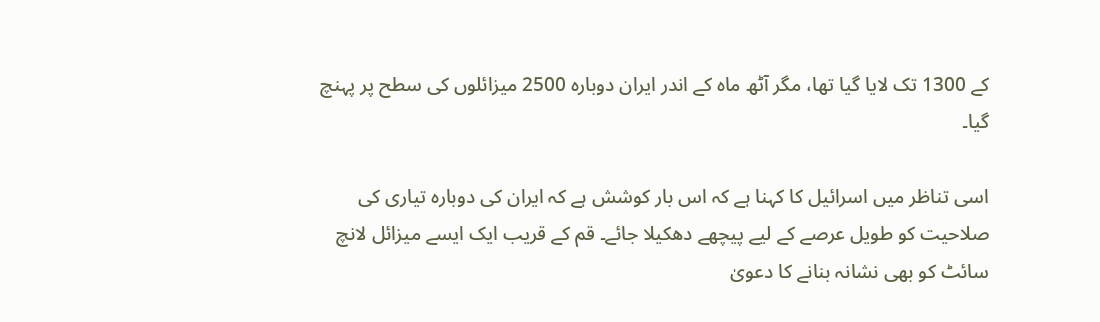کے 1300 تک لایا گیا تھا، مگر آٹھ ماہ کے اندر ایران دوبارہ 2500 میزائلوں کی سطح پر پہنچ گیا۔

اسی تناظر میں اسرائیل کا کہنا ہے کہ اس بار کوشش ہے کہ ایران کی دوبارہ تیاری کی صلاحیت کو طویل عرصے کے لیے پیچھے دھکیلا جائے۔ قم کے قریب ایک ایسے میزائل لانچ سائٹ کو بھی نشانہ بنانے کا دعویٰ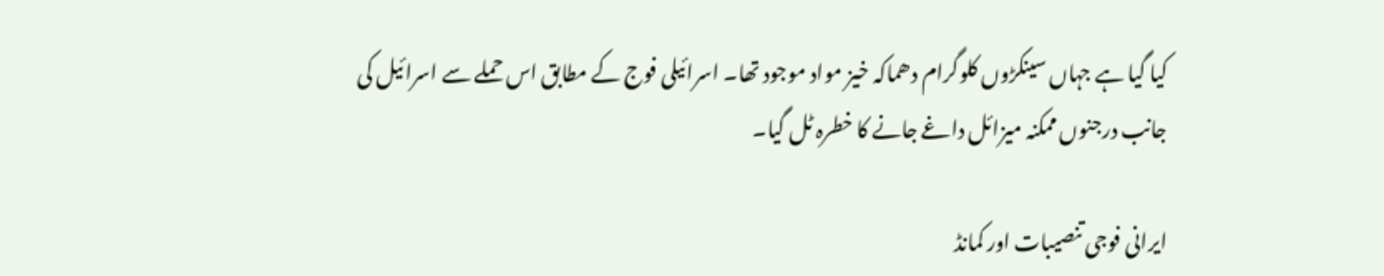کیا گیا ہے جہاں سینکڑوں کلوگرام دھماکہ خیز مواد موجود تھا۔ اسرائیلی فوج کے مطابق اس حملے سے اسرائیل کی جانب درجنوں ممکنہ میزائل داغے جانے کا خطرہ ٹل گیا۔

ایرانی فوجی تنصیبات اور کمانڈ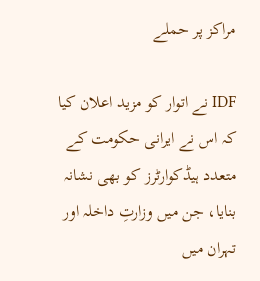مراکز پر حملے

IDF نے اتوار کو مزید اعلان کیا کہ اس نے ایرانی حکومت کے متعدد ہیڈکوارٹرز کو بھی نشانہ بنایا، جن میں وزارتِ داخلہ اور تہران میں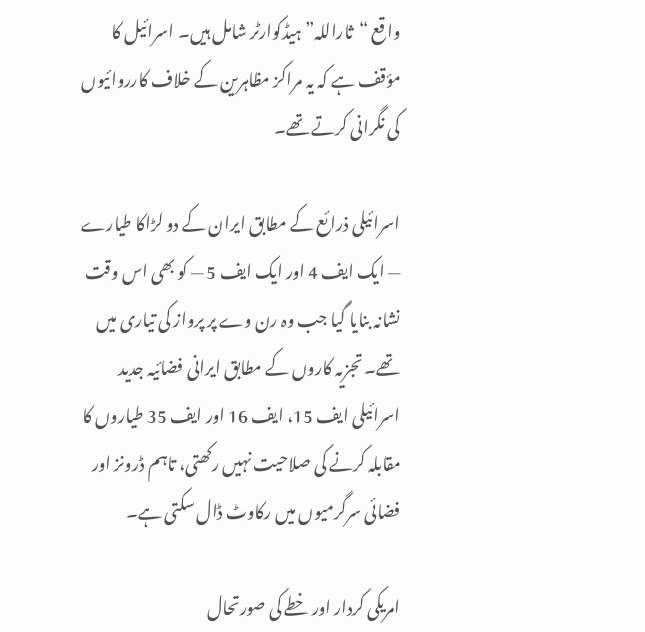واقع “ثاراللہ” ہیڈکوارٹر شامل ہیں۔ اسرائیل کا مؤقف ہے کہ یہ مراکز مظاہرین کے خلاف کارروائیوں کی نگرانی کرتے تھے۔

اسرائیلی ذرائع کے مطابق ایران کے دو لڑاکا طیارے — ایک ایف 4 اور ایک ایف 5 — کو بھی اس وقت نشانہ بنایا گیا جب وہ رن وے پر پرواز کی تیاری میں تھے۔ تجزیہ کاروں کے مطابق ایرانی فضائیہ جدید اسرائیلی ایف 15، ایف 16 اور ایف 35 طیاروں کا مقابلہ کرنے کی صلاحیت نہیں رکھتی، تاہم ڈرونز اور فضائی سرگرمیوں میں رکاوٹ ڈال سکتی ہے۔

امریکی کردار اور خطے کی صورتحال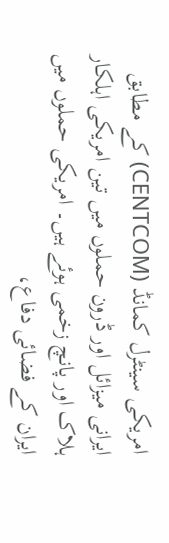امریکی سینٹرل کمانڈ (CENTCOM) کے مطابق ایرانی میزائل اور ڈرون حملوں میں تین امریکی اہلکار ہلاک اور پانچ زخمی ہوئے ہیں۔ امریکی حملوں میں ایران کے فضائی دفاع،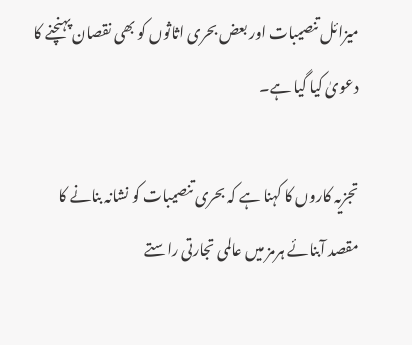میزائل تنصیبات اور بعض بحری اثاثوں کو بھی نقصان پہنچنے کا دعویٰ کیا گیا ہے۔

تجزیہ کاروں کا کہنا ہے کہ بحری تنصیبات کو نشانہ بنانے کا مقصد آبنائے ہرمز میں عالمی تجارتی راستے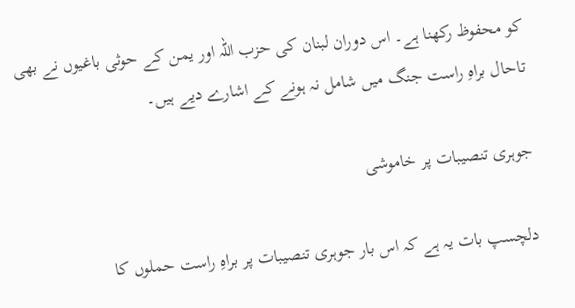کو محفوظ رکھنا ہے۔ اس دوران لبنان کی حزب اللہ اور یمن کے حوثی باغیوں نے بھی تاحال براہِ راست جنگ میں شامل نہ ہونے کے اشارے دیے ہیں۔

جوہری تنصیبات پر خاموشی

دلچسپ بات یہ ہے کہ اس بار جوہری تنصیبات پر براہِ راست حملوں کا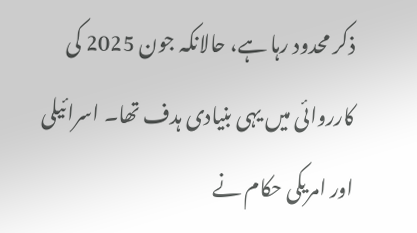ذکر محدود رہا ہے، حالانکہ جون 2025 کی کارروائی میں یہی بنیادی ہدف تھا۔ اسرائیلی اور امریکی حکام نے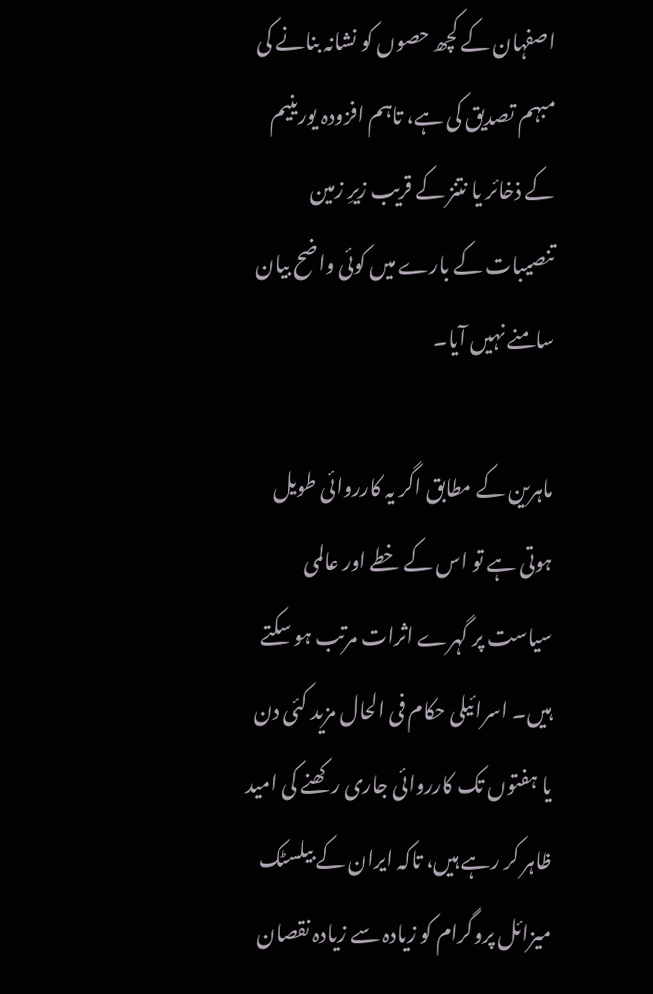اصفہان کے کچھ حصوں کو نشانہ بنانے کی مبہم تصدیق کی ہے، تاہم افزودہ یورینیم کے ذخائر یا نتنز کے قریب زیرِ زمین تنصیبات کے بارے میں کوئی واضح بیان سامنے نہیں آیا۔

ماہرین کے مطابق اگر یہ کارروائی طویل ہوتی ہے تو اس کے خطے اور عالمی سیاست پر گہرے اثرات مرتب ہو سکتے ہیں۔ اسرائیلی حکام فی الحال مزید کئی دن یا ہفتوں تک کارروائی جاری رکھنے کی امید ظاہر کر رہے ہیں، تاکہ ایران کے بیلسٹک میزائل پروگرام کو زیادہ سے زیادہ نقصان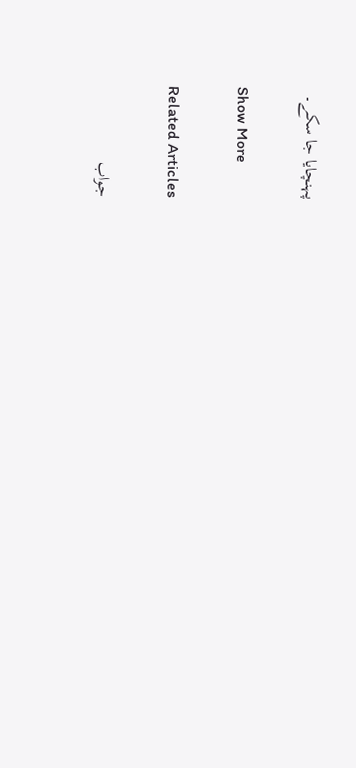پہنچایا جا سکے۔

Show More

Related Articles

جواب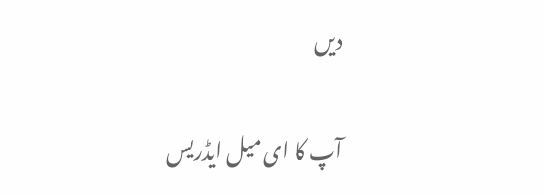دیں

آپ کا ای میل ایڈریس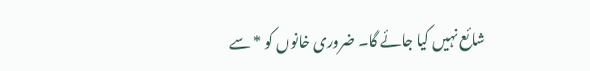شائع نہیں کیا جائے گا۔ ضروری خانوں کو * سے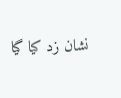نشان زد کیا گیا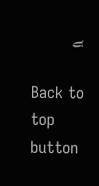ہے

Back to top button